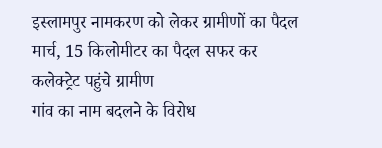इस्लामपुर नामकरण को लेकर ग्रामीणों का पैदल मार्च, 15 किलोमीटर का पैदल सफर कर कलेक्ट्रेट पहुंचे ग्रामीण
गांव का नाम बदलने के विरोध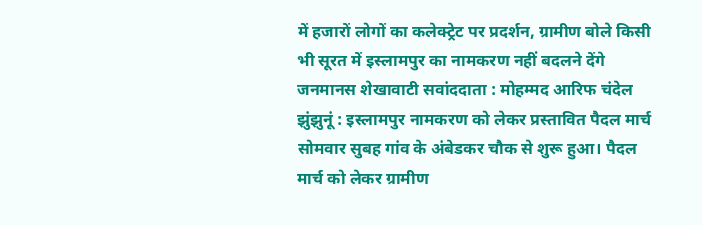में हजारों लोगों का कलेक्ट्रेट पर प्रदर्शन, ग्रामीण बोले किसी भी सूरत में इस्लामपुर का नामकरण नहीं बदलने देंगे
जनमानस शेखावाटी सवांददाता : मोहम्मद आरिफ चंदेल
झुंझुनूं : इस्लामपुर नामकरण को लेकर प्रस्तावित पैदल मार्च सोमवार सुबह गांव के अंबेडकर चौक से शुरू हुआ। पैदल मार्च को लेकर ग्रामीण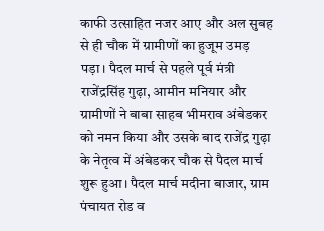काफी उत्साहित नजर आए और अल सुबह से ही चौक में ग्रामीणों का हुजूम उमड़ पड़ा। पैदल मार्च से पहले पूर्व मंत्री राजेंद्रसिंह गुढ़ा, आमीन मनियार और ग्रामीणों ने बाबा साहब भीमराव अंबेडकर को नमन किया और उसके बाद राजेंद्र गुढ़ा के नेतृत्व में अंबेडकर चौक से पैदल मार्च शुरू हुआ। पैदल मार्च मदीना बाजार, ग्राम पंचायत रोड व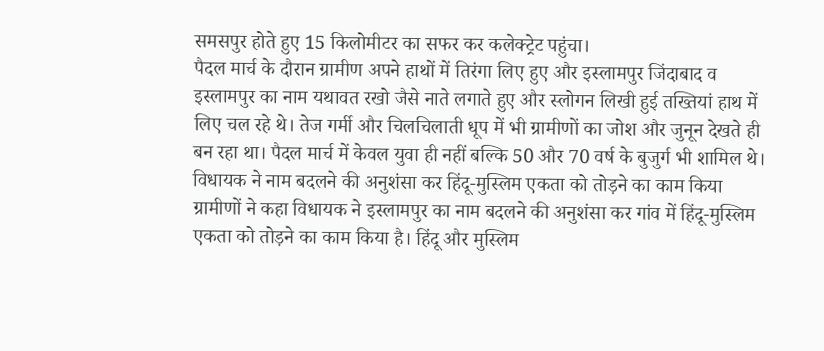समसपुर होते हुए 15 किलोमीटर का सफर कर कलेक्ट्रेट पहुंचा।
पैदल मार्च के दौरान ग्रामीण अपने हाथों में तिरंगा लिए हुए और इस्लामपुर जिंदाबाद व इस्लामपुर का नाम यथावत रखो जैसे नाते लगाते हुए और स्लोगन लिखी हुई तख्तियां हाथ में लिए चल रहे थे। तेज गर्मी और चिलचिलाती धूप में भी ग्रामीणों का जोश और जुनून देखते ही बन रहा था। पैदल मार्च में केवल युवा ही नहीं बल्कि 50 और 70 वर्ष के बुजुर्ग भी शामिल थे।
विधायक ने नाम बदलने की अनुशंसा कर हिंदू-मुस्लिम एकता को तोड़ने का काम किया
ग्रामीणों ने कहा विधायक ने इस्लामपुर का नाम बदलने की अनुशंसा कर गांव में हिंदू-मुस्लिम एकता को तोड़ने का काम किया है। हिंदू और मुस्लिम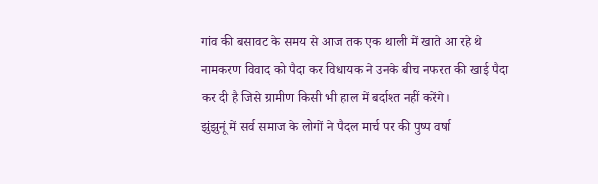गांव की बसावट के समय से आज तक एक थाली में खाते आ रहे थे नामकरण विवाद को पैदा कर विधायक ने उनके बीच नफरत की खाई पैदा कर दी है जिसे ग्रामीण किसी भी हाल में बर्दाश्त नहीं करेंगे।
झुंझुनूं में सर्व समाज के लोगों ने पैदल मार्च पर की पुष्प वर्षा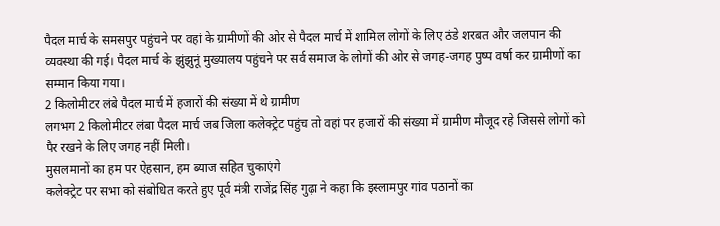पैदल मार्च के समसपुर पहुंचने पर वहां के ग्रामीणों की ओर से पैदल मार्च में शामिल लोगों के लिए ठंडे शरबत और जलपान की व्यवस्था की गई। पैदल मार्च के झुंझुनूं मुख्यालय पहुंचने पर सर्व समाज के लोगों की ओर से जगह-जगह पुष्प वर्षा कर ग्रामीणों का सम्मान किया गया।
2 किलोमीटर लंबे पैदल मार्च में हजारों की संख्या में थे ग्रामीण
लगभग 2 किलोमीटर लंबा पैदल मार्च जब जिला कलेक्ट्रेट पहुंच तो वहां पर हजारों की संख्या में ग्रामीण मौजूद रहे जिससे लोगों को पैर रखने के लिए जगह नहीं मिली।
मुसलमानों का हम पर ऐहसान, हम ब्याज सहित चुकाएंगे
कलेक्ट्रेट पर सभा को संबोधित करते हुए पूर्व मंत्री राजेंद्र सिंह गुढ़ा ने कहा कि इस्लामपुर गांव पठानों का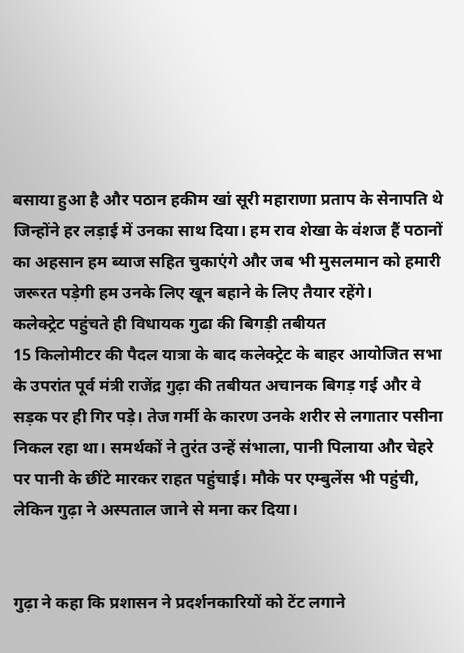बसाया हुआ है और पठान हकीम खां सूरी महाराणा प्रताप के सेनापति थे जिन्होंने हर लड़ाई में उनका साथ दिया। हम राव शेखा के वंशज हैं पठानों का अहसान हम ब्याज सहित चुकाएंगे और जब भी मुसलमान को हमारी जरूरत पड़ेगी हम उनके लिए खून बहाने के लिए तैयार रहेंगे।
कलेक्ट्रेट पहुंचते ही विधायक गुढा की बिगड़ी तबीयत
15 किलोमीटर की पैदल यात्रा के बाद कलेक्ट्रेट के बाहर आयोजित सभा के उपरांत पूर्व मंत्री राजेंद्र गुढ़ा की तबीयत अचानक बिगड़ गई और वे सड़क पर ही गिर पड़े। तेज गर्मी के कारण उनके शरीर से लगातार पसीना निकल रहा था। समर्थकों ने तुरंत उन्हें संभाला, पानी पिलाया और चेहरे पर पानी के छींटे मारकर राहत पहुंचाई। मौके पर एम्बुलेंस भी पहुंची, लेकिन गुढ़ा ने अस्पताल जाने से मना कर दिया।


गुढ़ा ने कहा कि प्रशासन ने प्रदर्शनकारियों को टेंट लगाने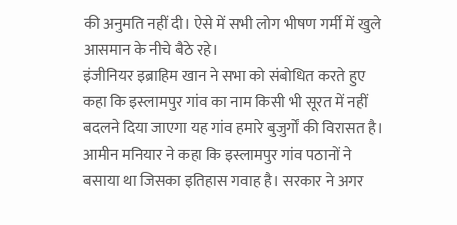की अनुमति नहीं दी। ऐसे में सभी लोग भीषण गर्मी में खुले आसमान के नीचे बैठे रहे।
इंजीनियर इब्राहिम खान ने सभा को संबोधित करते हुए कहा कि इस्लामपुर गांव का नाम किसी भी सूरत में नहीं बदलने दिया जाएगा यह गांव हमारे बुजुर्गों की विरासत है। आमीन मनियार ने कहा कि इस्लामपुर गांव पठानों ने बसाया था जिसका इतिहास गवाह है। सरकार ने अगर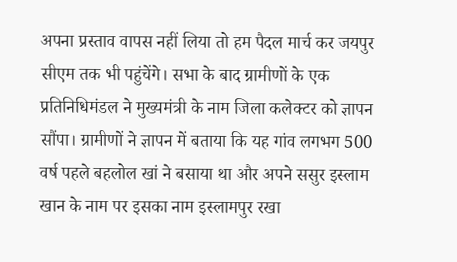अपना प्रस्ताव वापस नहीं लिया तो हम पैदल मार्च कर जयपुर सीएम तक भी पहुंचेंगे। सभा के बाद ग्रामीणों के एक प्रतिनिधिमंडल ने मुख्यमंत्री के नाम जिला कलेक्टर को ज्ञापन सौंपा। ग्रामीणों ने ज्ञापन में बताया कि यह गांव लगभग 500 वर्ष पहले बहलोल खां ने बसाया था और अपने ससुर इस्लाम खान के नाम पर इसका नाम इस्लामपुर रखा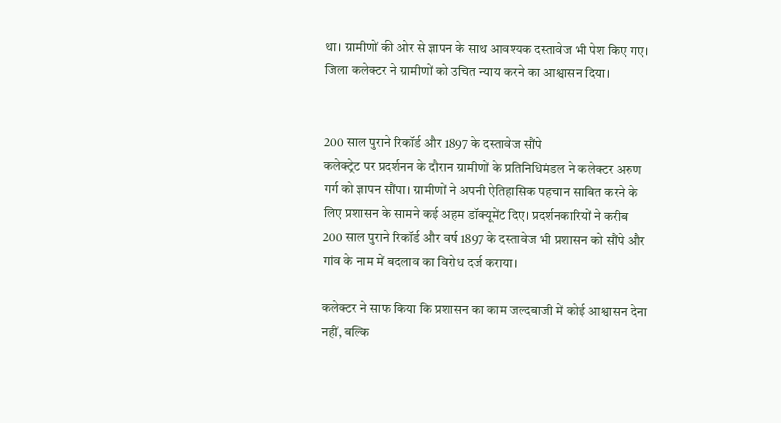था। ग्रामीणों की ओर से ज्ञापन के साथ आवश्यक दस्तावेज भी पेश किए गए। जिला कलेक्टर ने ग्रामीणों को उचित न्याय करने का आश्वासन दिया।


200 साल पुराने रिकॉर्ड और 1897 के दस्तावेज सौंपे
कलेक्ट्रेट पर प्रदर्शनन के दौरान ग्रामीणों के प्रतिनिधिमंडल ने कलेक्टर अरुण गर्ग को ज्ञापन सौंपा। ग्रामीणों ने अपनी ऐतिहासिक पहचान साबित करने के लिए प्रशासन के सामने कई अहम डॉक्यूमेंट दिए। प्रदर्शनकारियों ने करीब 200 साल पुराने रिकॉर्ड और वर्ष 1897 के दस्तावेज भी प्रशासन को सौंपे और गांव के नाम में बदलाव का विरोध दर्ज कराया।

कलेक्टर ने साफ किया कि प्रशासन का काम जल्दबाजी में कोई आश्वासन देना नहीं, बल्कि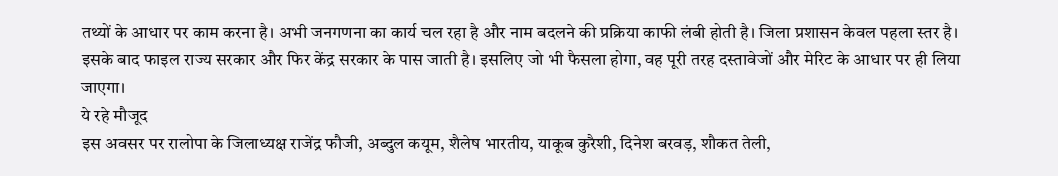तथ्यों के आधार पर काम करना है। अभी जनगणना का कार्य चल रहा है और नाम बदलने की प्रक्रिया काफी लंबी होती है। जिला प्रशासन केवल पहला स्तर है। इसके बाद फाइल राज्य सरकार और फिर केंद्र सरकार के पास जाती है। इसलिए जो भी फैसला होगा, वह पूरी तरह दस्तावेजों और मेरिट के आधार पर ही लिया जाएगा।
ये रहे मौजूद
इस अवसर पर रालोपा के जिलाध्यक्ष राजेंद्र फौजी, अब्दुल कयूम, शैलेष भारतीय, याकूब कुरैशी, दिनेश बरवड़, शौकत तेली,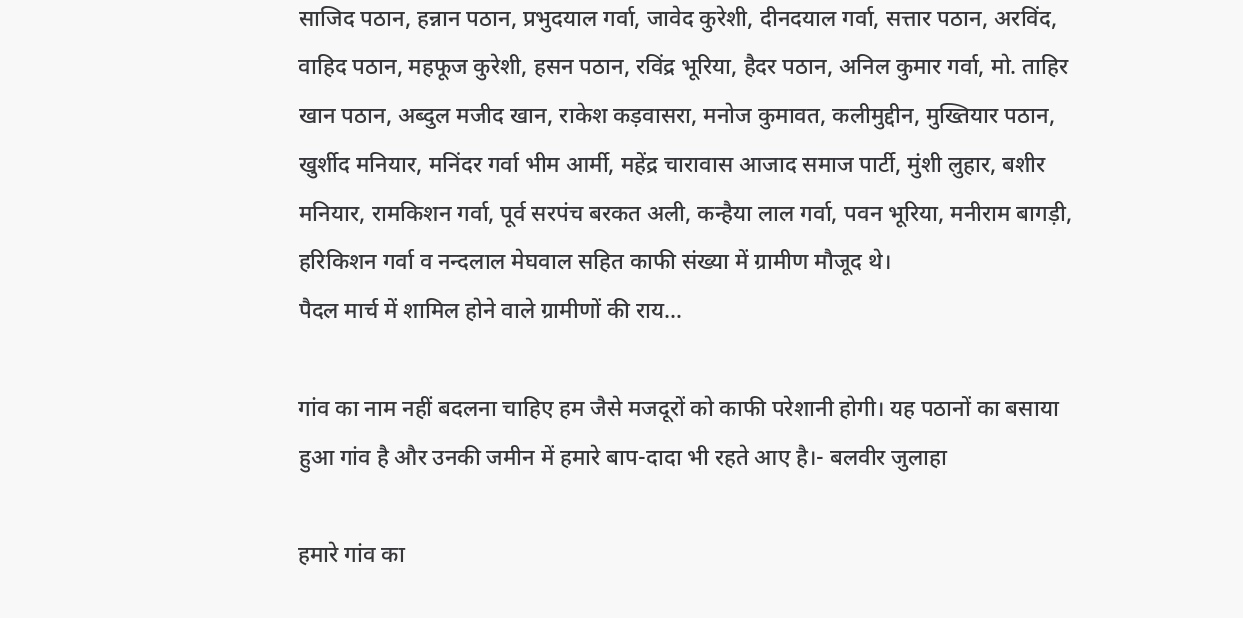साजिद पठान, हन्नान पठान, प्रभुदयाल गर्वा, जावेद कुरेशी, दीनदयाल गर्वा, सत्तार पठान, अरविंद, वाहिद पठान, महफूज कुरेशी, हसन पठान, रविंद्र भूरिया, हैदर पठान, अनिल कुमार गर्वा, मो. ताहिर खान पठान, अब्दुल मजीद खान, राकेश कड़वासरा, मनोज कुमावत, कलीमुद्दीन, मुख्तियार पठान, खुर्शीद मनियार, मनिंदर गर्वा भीम आर्मी, महेंद्र चारावास आजाद समाज पार्टी, मुंशी लुहार, बशीर मनियार, रामकिशन गर्वा, पूर्व सरपंच बरकत अली, कन्हैया लाल गर्वा, पवन भूरिया, मनीराम बागड़ी, हरिकिशन गर्वा व नन्दलाल मेघवाल सहित काफी संख्या में ग्रामीण मौजूद थे।
पैदल मार्च में शामिल होने वाले ग्रामीणों की राय…

गांव का नाम नहीं बदलना चाहिए हम जैसे मजदूरों को काफी परेशानी होगी। यह पठानों का बसाया हुआ गांव है और उनकी जमीन में हमारे बाप-दादा भी रहते आए है।- बलवीर जुलाहा

हमारे गांव का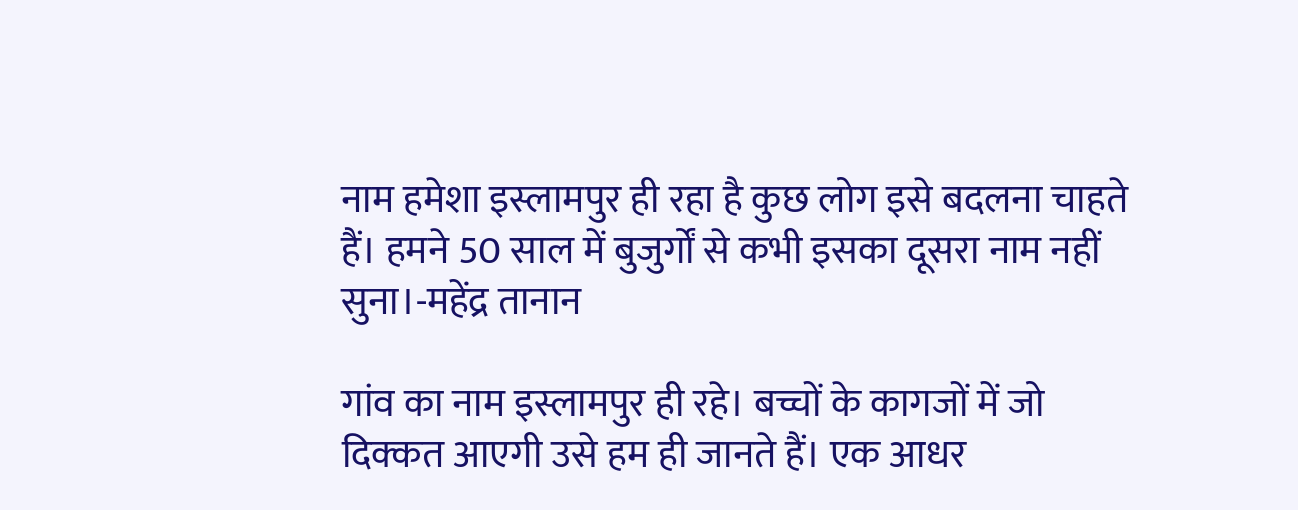नाम हमेशा इस्लामपुर ही रहा है कुछ लोग इसे बदलना चाहते हैं। हमने 50 साल में बुजुर्गों से कभी इसका दूसरा नाम नहीं सुना।-महेंद्र तानान

गांव का नाम इस्लामपुर ही रहे। बच्चों के कागजों में जो दिक्कत आएगी उसे हम ही जानते हैं। एक आधर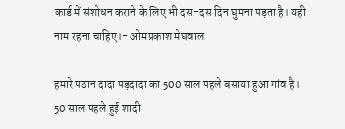कार्ड में संशोधन कराने के लिए भी दस-दस दिन घुमना पड़ता है। यही नाम रहना चाहिए।- ओमप्रकाश मेघवाल

हमारे पठान दादा पड़दादा का 500 साल पहले बसाया हुआ गांव है। 50 साल पहले हुई शादी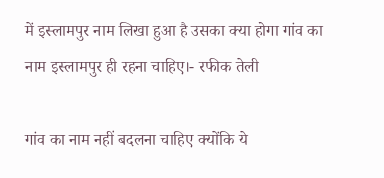में इस्लामपुर नाम लिखा हुआ है उसका क्या होगा गांव का नाम इस्लामपुर ही रहना चाहिए।- रफीक तेली

गांव का नाम नहीं बदलना चाहिए क्योंकि ये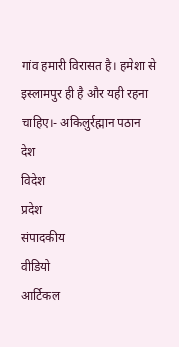गांव हमारी विरासत है। हमेशा से इस्लामपुर ही है और यही रहना चाहिए।- अकिलुर्रह्मान पठान
देश
विदेश
प्रदेश
संपादकीय
वीडियो
आर्टिकल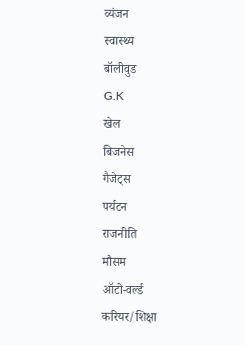व्यंजन
स्वास्थ्य
बॉलीवुड
G.K
खेल
बिजनेस
गैजेट्स
पर्यटन
राजनीति
मौसम
ऑटो-वर्ल्ड
करियर/शिक्षा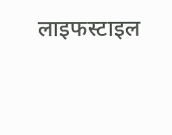लाइफस्टाइल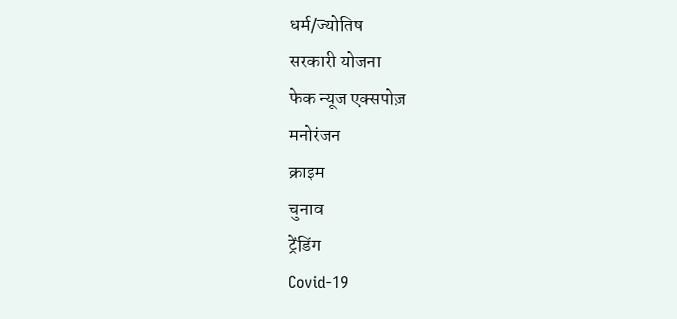धर्म/ज्योतिष
सरकारी योजना
फेक न्यूज एक्सपोज़
मनोरंजन
क्राइम
चुनाव
ट्रेंडिंग
Covid-19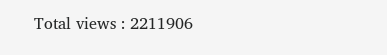Total views : 2211906